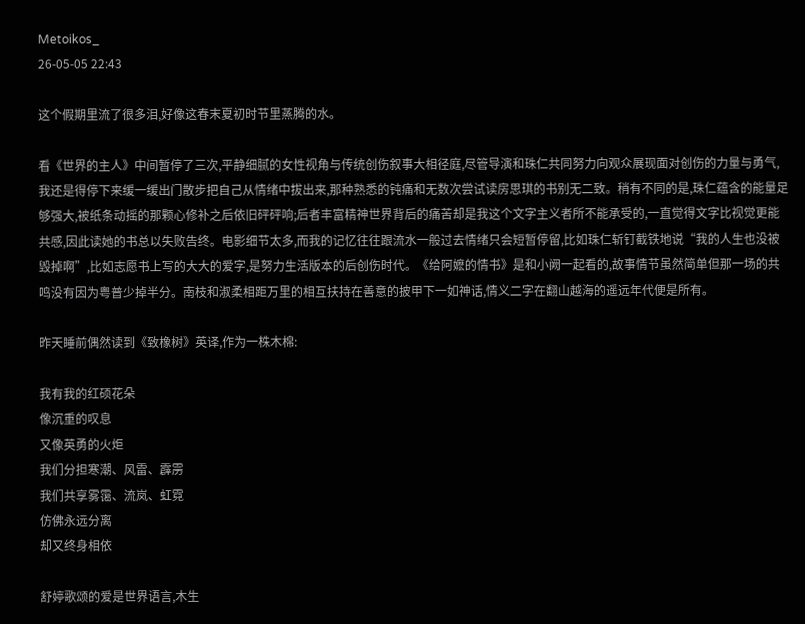Metoikos_
26-05-05 22:43

这个假期里流了很多泪,好像这春末夏初时节里蒸腾的水。

看《世界的主人》中间暂停了三次,平静细腻的女性视角与传统创伤叙事大相径庭,尽管导演和珠仁共同努力向观众展现面对创伤的力量与勇气,我还是得停下来缓一缓出门散步把自己从情绪中拔出来,那种熟悉的钝痛和无数次尝试读房思琪的书别无二致。稍有不同的是,珠仁蕴含的能量足够强大,被纸条动摇的那颗心修补之后依旧砰砰响;后者丰富精神世界背后的痛苦却是我这个文字主义者所不能承受的,一直觉得文字比视觉更能共感,因此读她的书总以失败告终。电影细节太多,而我的记忆往往跟流水一般过去情绪只会短暂停留,比如珠仁斩钉截铁地说“我的人生也没被毁掉啊”,比如志愿书上写的大大的爱字,是努力生活版本的后创伤时代。《给阿嬷的情书》是和小阙一起看的,故事情节虽然简单但那一场的共鸣没有因为粤普少掉半分。南枝和淑柔相距万里的相互扶持在善意的披甲下一如神话,情义二字在翻山越海的遥远年代便是所有。

昨天睡前偶然读到《致橡树》英译,作为一株木棉:

我有我的红硕花朵
像沉重的叹息
又像英勇的火炬
我们分担寒潮、风雷、霹雳
我们共享雾霭、流岚、虹霓
仿佛永远分离
却又终身相依

舒婷歌颂的爱是世界语言,木生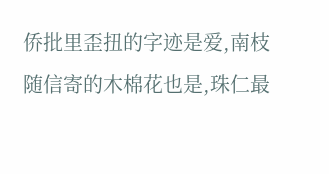侨批里歪扭的字迹是爱,南枝随信寄的木棉花也是,珠仁最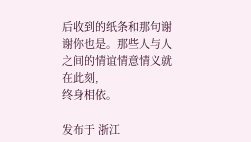后收到的纸条和那句谢谢你也是。那些人与人之间的情谊情意情义就在此刻,
终身相依。

发布于 浙江